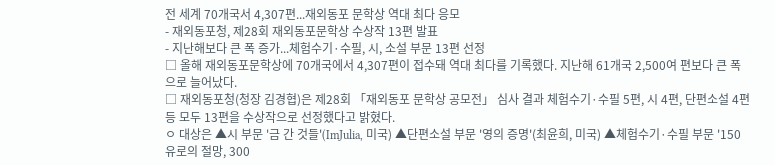전 세계 70개국서 4,307편...재외동포 문학상 역대 최다 응모
- 재외동포청, 제28회 재외동포문학상 수상작 13편 발표
- 지난해보다 큰 폭 증가...체험수기·수필, 시, 소설 부문 13편 선정
□ 올해 재외동포문학상에 70개국에서 4,307편이 접수돼 역대 최다를 기록했다. 지난해 61개국 2,500여 편보다 큰 폭으로 늘어났다.
□ 재외동포청(청장 김경협)은 제28회 「재외동포 문학상 공모전」 심사 결과 체험수기·수필 5편, 시 4편, 단편소설 4편 등 모두 13편을 수상작으로 선정했다고 밝혔다.
ㅇ 대상은 ▲시 부문 '금 간 것들'(ImJulia, 미국) ▲단편소설 부문 '영의 증명'(최윤희, 미국) ▲체험수기·수필 부문 '150 유로의 절망, 300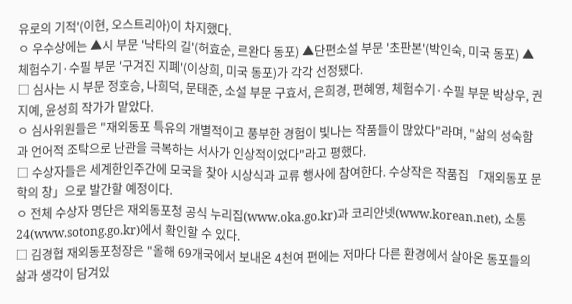유로의 기적'(이현, 오스트리아)이 차지했다.
ㅇ 우수상에는 ▲시 부문 '낙타의 길'(허효순, 르완다 동포) ▲단편소설 부문 '초판본'(박인숙, 미국 동포) ▲체험수기·수필 부문 '구겨진 지폐'(이상희, 미국 동포)가 각각 선정됐다.
□ 심사는 시 부문 정호승, 나희덕, 문태준, 소설 부문 구효서, 은희경, 편혜영, 체험수기·수필 부문 박상우, 권지예, 윤성희 작가가 맡았다.
ㅇ 심사위원들은 "재외동포 특유의 개별적이고 풍부한 경험이 빛나는 작품들이 많았다"라며, "삶의 성숙함과 언어적 조탁으로 난관을 극복하는 서사가 인상적이었다"라고 평했다.
□ 수상자들은 세계한인주간에 모국을 찾아 시상식과 교류 행사에 참여한다. 수상작은 작품집 「재외동포 문학의 창」으로 발간할 예정이다.
ㅇ 전체 수상자 명단은 재외동포청 공식 누리집(www.oka.go.kr)과 코리안넷(www.korean.net), 소통24(www.sotong.go.kr)에서 확인할 수 있다.
□ 김경협 재외동포청장은 "올해 69개국에서 보내온 4천여 편에는 저마다 다른 환경에서 살아온 동포들의 삶과 생각이 담겨있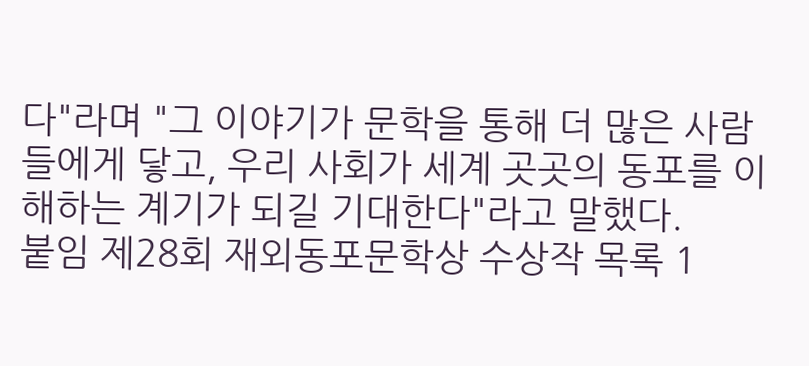다"라며 "그 이야기가 문학을 통해 더 많은 사람들에게 닿고, 우리 사회가 세계 곳곳의 동포를 이해하는 계기가 되길 기대한다"라고 말했다.
붙임 제28회 재외동포문학상 수상작 목록 1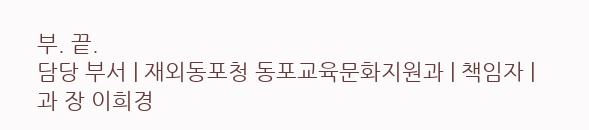부. 끝.
담당 부서 | 재외동포청 동포교육문화지원과 | 책임자 | 과 장 이희경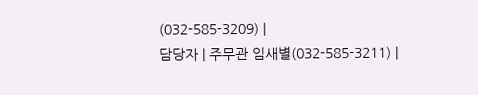(032-585-3209) |
담당자 | 주무관 임새별(032-585-3211) |